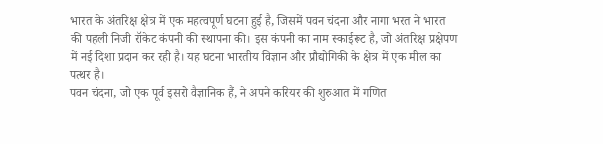भारत के अंतरिक्ष क्षेत्र में एक महत्वपूर्ण घटना हुई है, जिसमें पवन चंदना और नागा भरत ने भारत की पहली निजी रॉकेट कंपनी की स्थापना की। इस कंपनी का नाम स्काईरूट है, जो अंतरिक्ष प्रक्षेपण में नई दिशा प्रदान कर रही है। यह घटना भारतीय विज्ञान और प्रौद्योगिकी के क्षेत्र में एक मील का पत्थर है।
पवन चंदना, जो एक पूर्व इसरो वैज्ञानिक हैं, ने अपने करियर की शुरुआत में गणित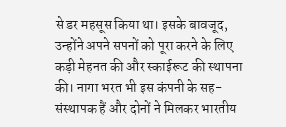से डर महसूस किया था। इसके बावजूद, उन्होंने अपने सपनों को पूरा करने के लिए कड़ी मेहनत की और स्काईरूट की स्थापना की। नागा भरत भी इस कंपनी के सह-संस्थापक हैं और दोनों ने मिलकर भारतीय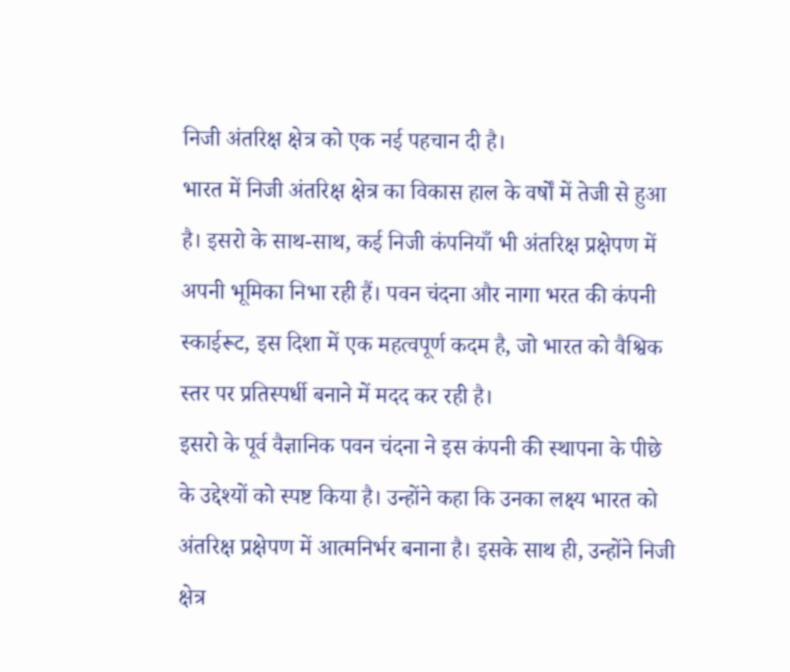निजी अंतरिक्ष क्षेत्र को एक नई पहचान दी है।
भारत में निजी अंतरिक्ष क्षेत्र का विकास हाल के वर्षों में तेजी से हुआ है। इसरो के साथ-साथ, कई निजी कंपनियाँ भी अंतरिक्ष प्रक्षेपण में अपनी भूमिका निभा रही हैं। पवन चंदना और नागा भरत की कंपनी स्काईरूट, इस दिशा में एक महत्वपूर्ण कदम है, जो भारत को वैश्विक स्तर पर प्रतिस्पर्धी बनाने में मदद कर रही है।
इसरो के पूर्व वैज्ञानिक पवन चंदना ने इस कंपनी की स्थापना के पीछे के उद्देश्यों को स्पष्ट किया है। उन्होंने कहा कि उनका लक्ष्य भारत को अंतरिक्ष प्रक्षेपण में आत्मनिर्भर बनाना है। इसके साथ ही, उन्होंने निजी क्षेत्र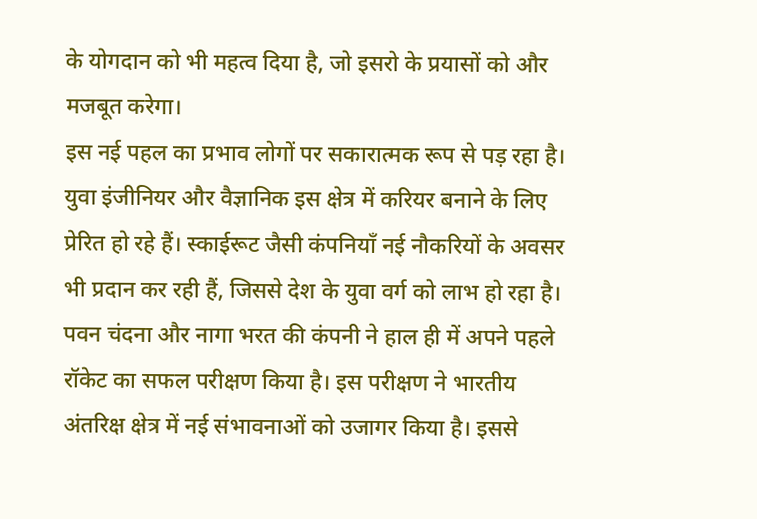के योगदान को भी महत्व दिया है, जो इसरो के प्रयासों को और मजबूत करेगा।
इस नई पहल का प्रभाव लोगों पर सकारात्मक रूप से पड़ रहा है। युवा इंजीनियर और वैज्ञानिक इस क्षेत्र में करियर बनाने के लिए प्रेरित हो रहे हैं। स्काईरूट जैसी कंपनियाँ नई नौकरियों के अवसर भी प्रदान कर रही हैं, जिससे देश के युवा वर्ग को लाभ हो रहा है।
पवन चंदना और नागा भरत की कंपनी ने हाल ही में अपने पहले रॉकेट का सफल परीक्षण किया है। इस परीक्षण ने भारतीय अंतरिक्ष क्षेत्र में नई संभावनाओं को उजागर किया है। इससे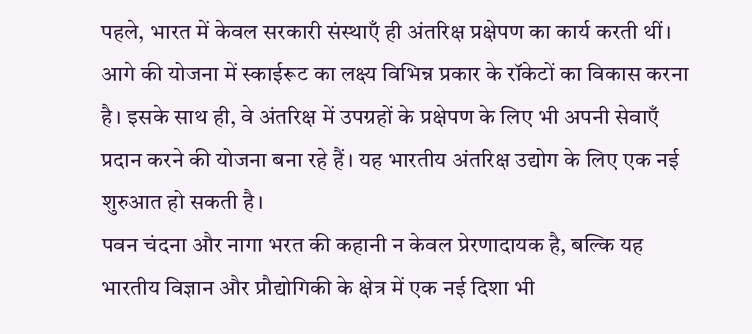पहले, भारत में केवल सरकारी संस्थाएँ ही अंतरिक्ष प्रक्षेपण का कार्य करती थीं।
आगे की योजना में स्काईरूट का लक्ष्य विभिन्न प्रकार के रॉकेटों का विकास करना है। इसके साथ ही, वे अंतरिक्ष में उपग्रहों के प्रक्षेपण के लिए भी अपनी सेवाएँ प्रदान करने की योजना बना रहे हैं। यह भारतीय अंतरिक्ष उद्योग के लिए एक नई शुरुआत हो सकती है।
पवन चंदना और नागा भरत की कहानी न केवल प्रेरणादायक है, बल्कि यह भारतीय विज्ञान और प्रौद्योगिकी के क्षेत्र में एक नई दिशा भी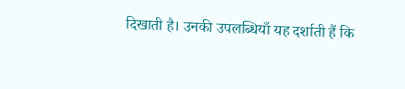दिखाती है। उनकी उपलब्धियाँ यह दर्शाती हैं कि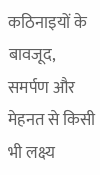कठिनाइयों के बावजूद, समर्पण और मेहनत से किसी भी लक्ष्य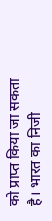को प्राप्त किया जा सकता है। भारत का निजी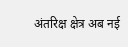अंतरिक्ष क्षेत्र अब नई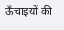ऊँचाइयों की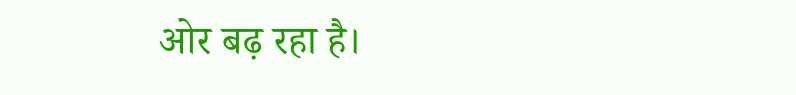ओर बढ़ रहा है।